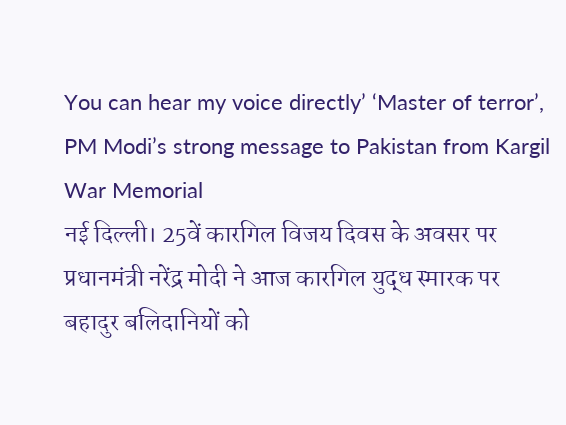You can hear my voice directly’ ‘Master of terror’, PM Modi’s strong message to Pakistan from Kargil War Memorial
नई दिल्ली। 25वें कारगिल विजय दिवस के अवसर पर प्रधानमंत्री नरेंद्र मोदी ने आज कारगिल युद्ध स्मारक पर बहादुर बलिदानियों को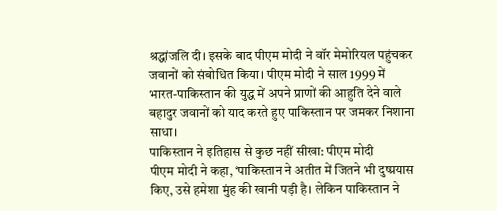श्रद्धांजलि दी। इसके बाद पीएम मोदी ने वॉर मेमोरियल पहुंचकर जवानों को संबोधित किया। पीएम मोदी ने साल 1999 में भारत-पाकिस्तान की युद्ध में अपने प्राणों की आहुति देने वाले बहादुर जवानों को याद करते हुए पाकिस्तान पर जमकर निशाना साधा।
पाकिस्तान ने इतिहास से कुछ नहीं सीखा: पीएम मोदी
पीएम मोदी ने कहा, ‘पाकिस्तान ने अतीत में जितने भी दुष्प्रयास किए, उसे हमेशा मुंह की खानी पड़ी है। लेकिन पाकिस्तान ने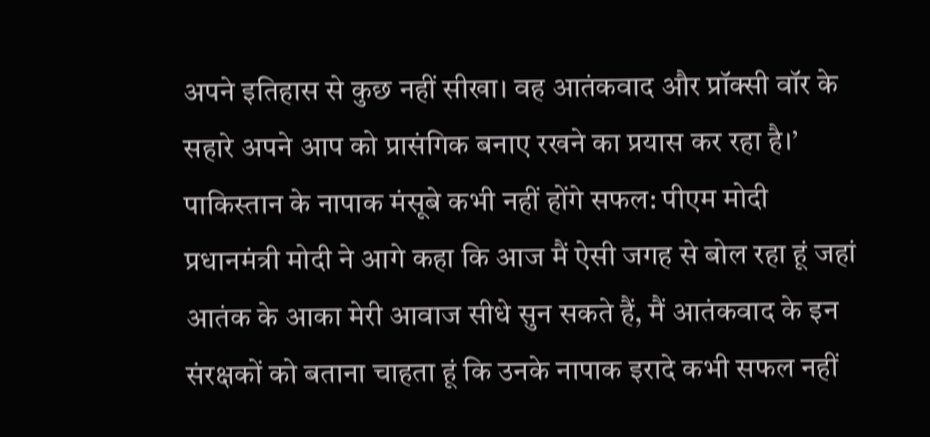अपने इतिहास से कुछ नहीं सीखा। वह आतंकवाद और प्रॉक्सी वॉर के सहारे अपने आप को प्रासंगिक बनाए रखने का प्रयास कर रहा है।’
पाकिस्तान के नापाक मंसूबे कभी नहीं होंगे सफल: पीएम मोदी
प्रधानमंत्री मोदी ने आगे कहा कि आज मैं ऐसी जगह से बोल रहा हूं जहां आतंक के आका मेरी आवाज सीधे सुन सकते हैं, मैं आतंकवाद के इन संरक्षकों को बताना चाहता हूं कि उनके नापाक इरादे कभी सफल नहीं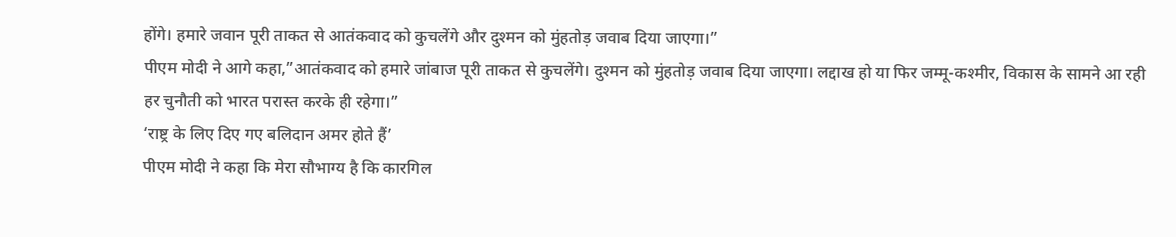होंगे। हमारे जवान पूरी ताकत से आतंकवाद को कुचलेंगे और दुश्मन को मुंहतोड़ जवाब दिया जाएगा।”
पीएम मोदी ने आगे कहा,”आतंकवाद को हमारे जांबाज पूरी ताकत से कुचलेंगे। दुश्मन को मुंहतोड़ जवाब दिया जाएगा। लद्दाख हो या फिर जम्मू-कश्मीर, विकास के सामने आ रही हर चुनौती को भारत परास्त करके ही रहेगा।”
‘राष्ट्र के लिए दिए गए बलिदान अमर होते हैं’
पीएम मोदी ने कहा कि मेरा सौभाग्य है कि कारगिल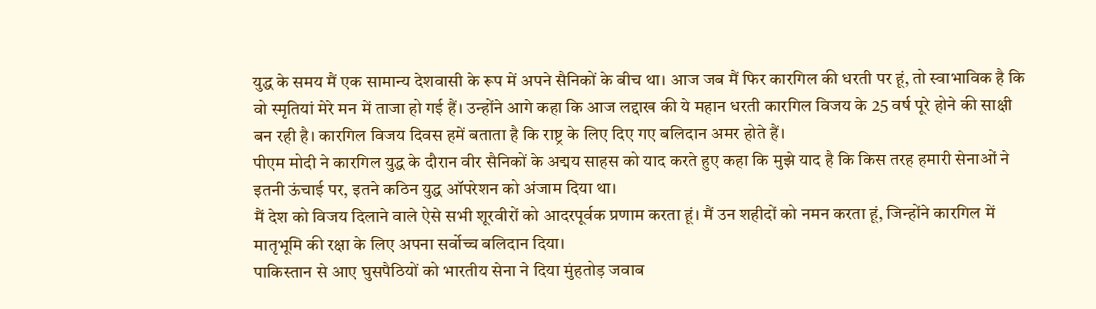युद्ध के समय मैं एक सामान्य देशवासी के रूप में अपने सैनिकों के बीच था। आज जब मैं फिर कारगिल की धरती पर हूं, तो स्वाभाविक है कि वो स्मृतियां मेरे मन में ताजा हो गई हैं। उन्होंने आगे कहा कि आज लद्दाख की ये महान धरती कारगिल विजय के 25 वर्ष पूरे होने की साक्षी बन रही है। कारगिल विजय दिवस हमें बताता है कि राष्ट्र के लिए दिए गए बलिदान अमर होते हैं।
पीएम मोदी ने कारगिल युद्ध के दौरान वीर सैनिकों के अद्मय साहस को याद करते हुए कहा कि मुझे याद है कि किस तरह हमारी सेनाओं ने इतनी ऊंचाई पर, इतने कठिन युद्ध ऑपरेशन को अंजाम दिया था।
मैं देश को विजय दिलाने वाले ऐसे सभी शूरवीरों को आदरपूर्वक प्रणाम करता हूं। मैं उन शहीदों को नमन करता हूं, जिन्होंने कारगिल में मातृभूमि की रक्षा के लिए अपना सर्वोच्च बलिदान दिया।
पाकिस्तान से आए घुसपैठियों को भारतीय सेना ने दिया मुंहतोड़ जवाब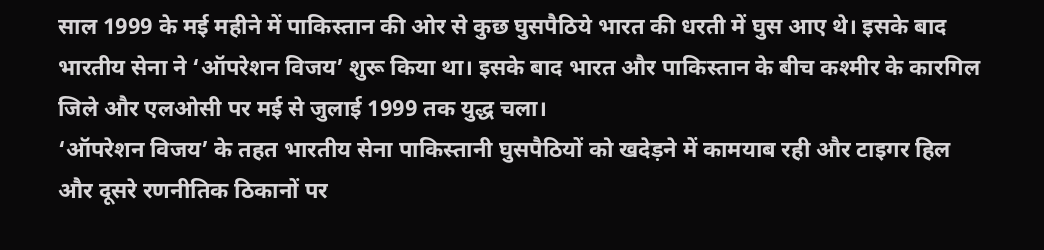साल 1999 के मई महीने में पाकिस्तान की ओर से कुछ घुसपैठिये भारत की धरती में घुस आए थे। इसके बाद भारतीय सेना ने ‘ऑपरेशन विजय’ शुरू किया था। इसके बाद भारत और पाकिस्तान के बीच कश्मीर के कारगिल जिले और एलओसी पर मई से जुलाई 1999 तक युद्ध चला।
‘ऑपरेशन विजय’ के तहत भारतीय सेना पाकिस्तानी घुसपैठियों को खदेड़ने में कामयाब रही और टाइगर हिल और दूसरे रणनीतिक ठिकानों पर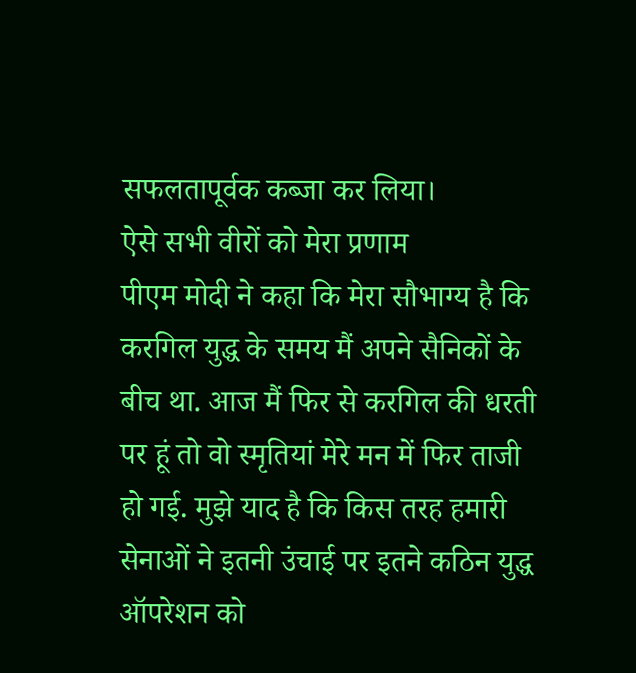सफलतापूर्वक कब्जा कर लिया।
ऐसे सभी वीरों को मेरा प्रणाम
पीएम मोदी ने कहा कि मेरा सौभाग्य है कि करगिल युद्ध के समय मैं अपने सैनिकों के बीच था. आज मैं फिर से करगिल की धरती पर हूं तो वो स्मृतियां मेरे मन में फिर ताजी हो गई. मुझे याद है कि किस तरह हमारी सेनाओं ने इतनी उंचाई पर इतने कठिन युद्ध ऑपरेशन को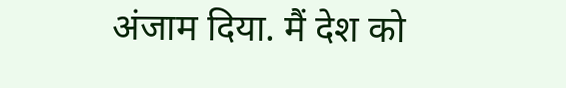अंजाम दिया. मैं देश को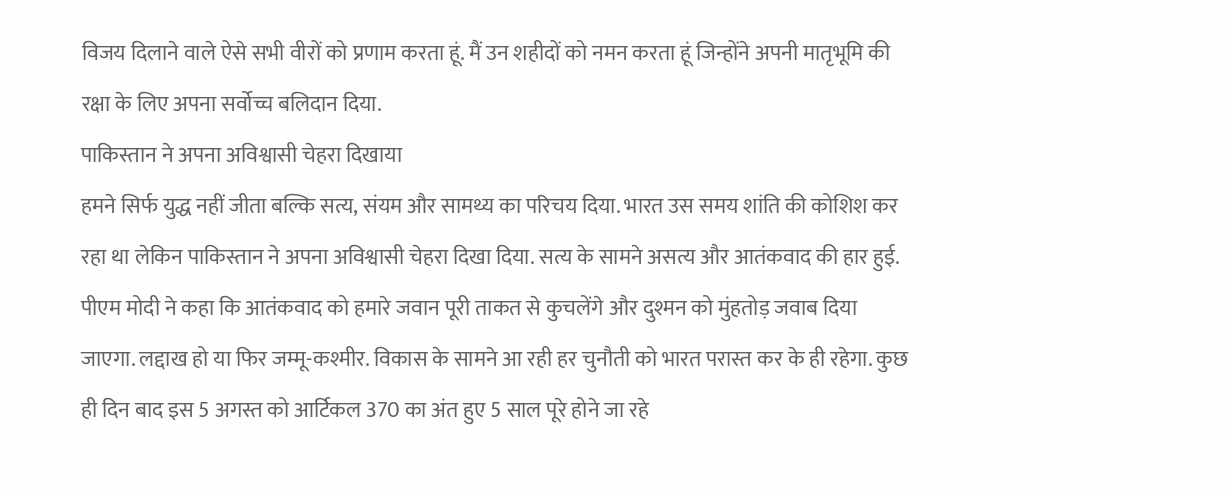विजय दिलाने वाले ऐसे सभी वीरों को प्रणाम करता हूं. मैं उन शहीदों को नमन करता हूं जिन्होंने अपनी मातृभूमि की रक्षा के लिए अपना सर्वोच्च बलिदान दिया.
पाकिस्तान ने अपना अविश्वासी चेहरा दिखाया
हमने सिर्फ युद्ध नहीं जीता बल्कि सत्य, संयम और सामथ्य का परिचय दिया. भारत उस समय शांति की कोशिश कर रहा था लेकिन पाकिस्तान ने अपना अविश्वासी चेहरा दिखा दिया. सत्य के सामने असत्य और आतंकवाद की हार हुई. पीएम मोदी ने कहा कि आतंकवाद को हमारे जवान पूरी ताकत से कुचलेंगे और दुश्मन को मुंहतोड़ जवाब दिया जाएगा. लद्दाख हो या फिर जम्मू-कश्मीर. विकास के सामने आ रही हर चुनौती को भारत परास्त कर के ही रहेगा. कुछ ही दिन बाद इस 5 अगस्त को आर्टिकल 370 का अंत हुए 5 साल पूरे होने जा रहे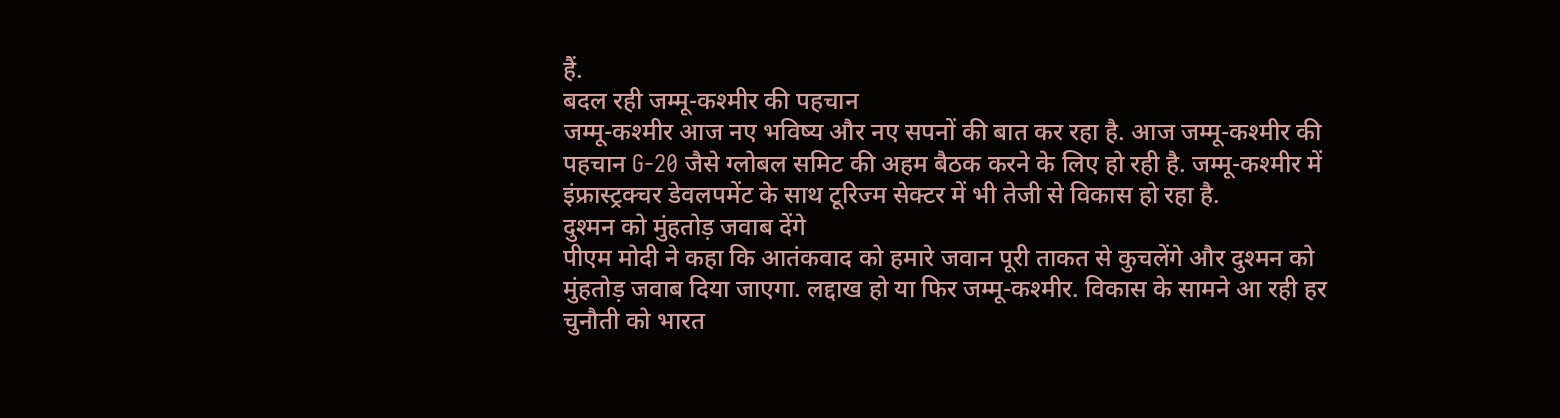हैं.
बदल रही जम्मू-कश्मीर की पहचान
जम्मू-कश्मीर आज नए भविष्य और नए सपनों की बात कर रहा है. आज जम्मू-कश्मीर की पहचान G-20 जैसे ग्लोबल समिट की अहम बैठक करने के लिए हो रही है. जम्मू-कश्मीर में इंफ्रास्ट्रक्चर डेवलपमेंट के साथ टूरिज्म सेक्टर में भी तेजी से विकास हो रहा है.
दुश्मन को मुंहतोड़ जवाब देंगे
पीएम मोदी ने कहा कि आतंकवाद को हमारे जवान पूरी ताकत से कुचलेंगे और दुश्मन को मुंहतोड़ जवाब दिया जाएगा. लद्दाख हो या फिर जम्मू-कश्मीर. विकास के सामने आ रही हर चुनौती को भारत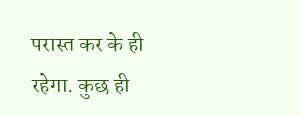परास्त कर के ही रहेगा. कुछ ही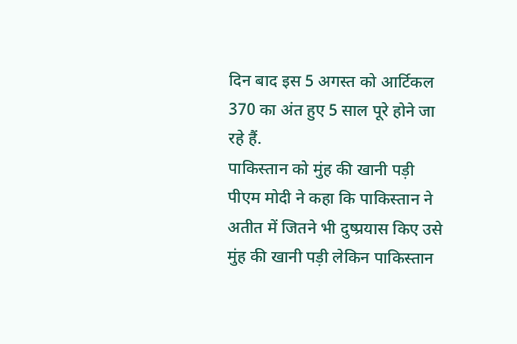दिन बाद इस 5 अगस्त को आर्टिकल 370 का अंत हुए 5 साल पूरे होने जा रहे हैं.
पाकिस्तान को मुंह की खानी पड़ी
पीएम मोदी ने कहा कि पाकिस्तान ने अतीत में जितने भी दुष्प्रयास किए उसे मुंह की खानी पड़ी लेकिन पाकिस्तान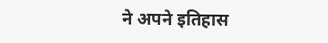ने अपने इतिहास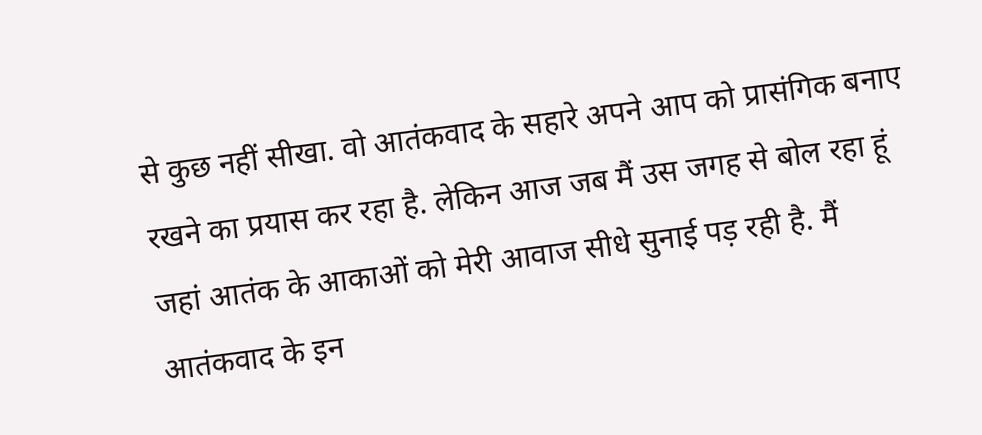से कुछ नहीं सीखा. वो आतंकवाद के सहारे अपने आप को प्रासंगिक बनाए रखने का प्रयास कर रहा है. लेकिन आज जब मैं उस जगह से बोल रहा हूं जहां आतंक के आकाओं को मेरी आवाज सीधे सुनाई पड़ रही है. मैं आतंकवाद के इन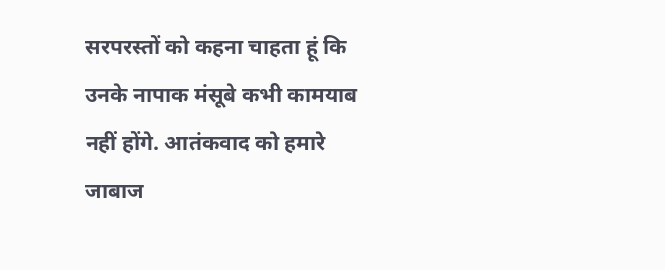सरपरस्तों को कहना चाहता हूं कि उनके नापाक मंसूबे कभी कामयाब नहीं होंगे. आतंकवाद को हमारे जाबाज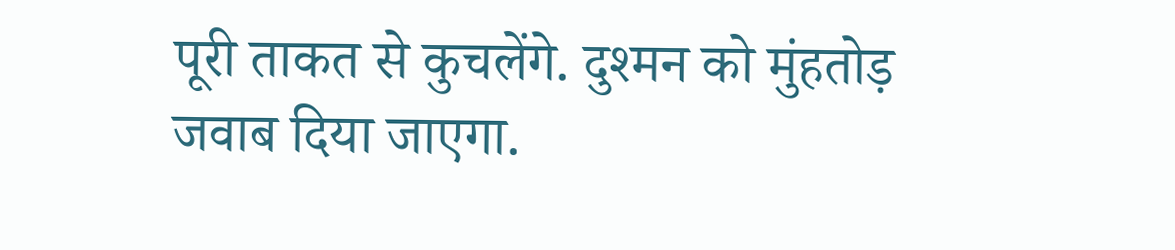पूरी ताकत से कुचलेंगे. दुश्मन को मुंहतोड़ जवाब दिया जाएगा.